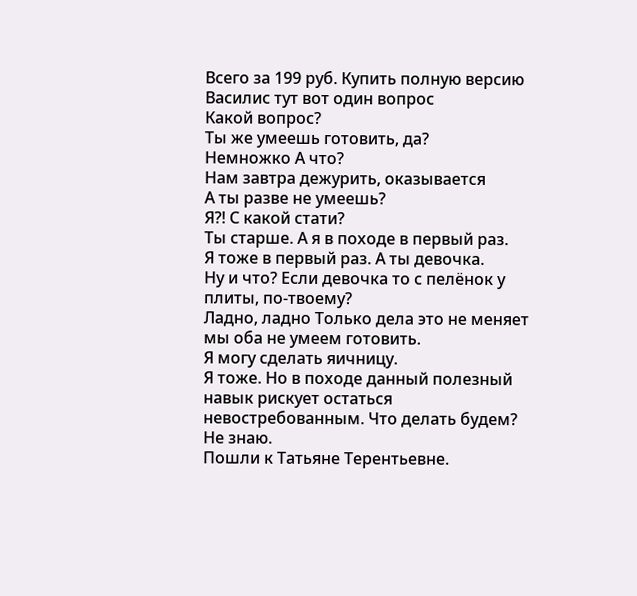Всего за 199 руб. Купить полную версию
Василис тут вот один вопрос
Какой вопрос?
Ты же умеешь готовить, да?
Немножко А что?
Нам завтра дежурить, оказывается
А ты разве не умеешь?
Я?! С какой стати?
Ты старше. А я в походе в первый раз.
Я тоже в первый раз. А ты девочка.
Ну и что? Если девочка то с пелёнок у плиты, по-твоему?
Ладно, ладно Только дела это не меняет мы оба не умеем готовить.
Я могу сделать яичницу.
Я тоже. Но в походе данный полезный навык рискует остаться невостребованным. Что делать будем?
Не знаю.
Пошли к Татьяне Терентьевне.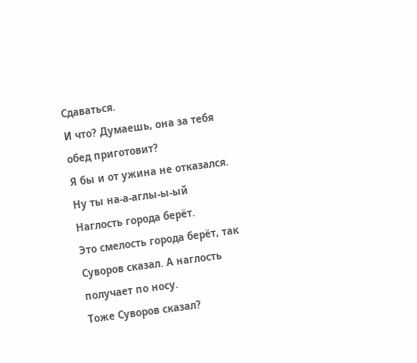Сдаваться.
И что? Думаешь, она за тебя обед приготовит?
Я бы и от ужина не отказался.
Ну ты на-а-аглы-ы-ый
Наглость города берёт.
Это смелость города берёт, так Суворов сказал. А наглость получает по носу.
Тоже Суворов сказал?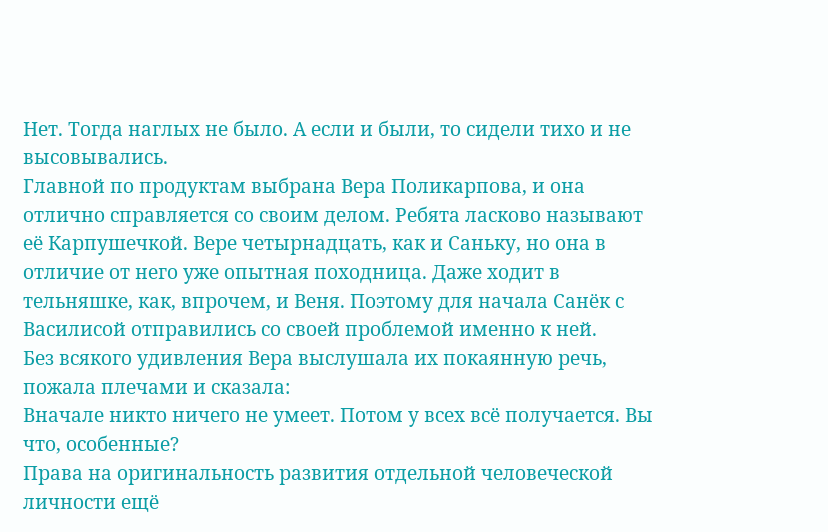Нет. Тогда наглых не было. А если и были, то сидели тихо и не высовывались.
Главной по продуктам выбрана Вера Поликарпова, и она отлично справляется со своим делом. Ребята ласково называют её Карпушечкой. Вере четырнадцать, как и Саньку, но она в отличие от него уже опытная походница. Даже ходит в тельняшке, как, впрочем, и Веня. Поэтому для начала Санёк с Василисой отправились со своей проблемой именно к ней.
Без всякого удивления Вера выслушала их покаянную речь, пожала плечами и сказала:
Вначале никто ничего не умеет. Потом у всех всё получается. Вы что, особенные?
Права на оригинальность развития отдельной человеческой личности ещё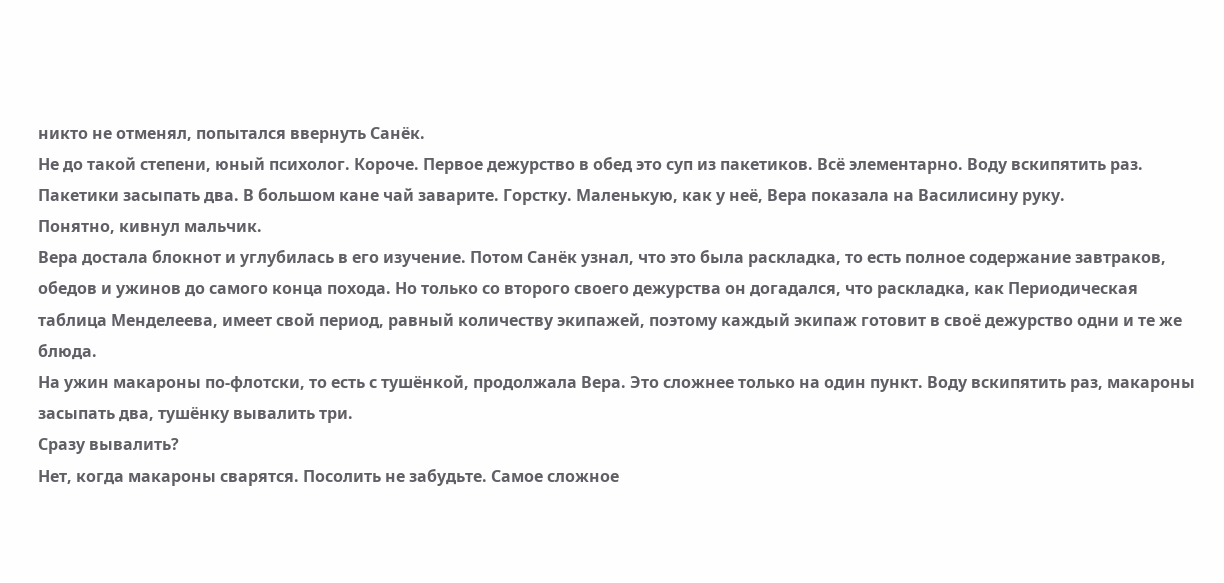никто не отменял, попытался ввернуть Санёк.
Не до такой степени, юный психолог. Короче. Первое дежурство в обед это суп из пакетиков. Всё элементарно. Воду вскипятить раз. Пакетики засыпать два. В большом кане чай заварите. Горстку. Маленькую, как у неё, Вера показала на Василисину руку.
Понятно, кивнул мальчик.
Вера достала блокнот и углубилась в его изучение. Потом Санёк узнал, что это была раскладка, то есть полное содержание завтраков, обедов и ужинов до самого конца похода. Но только со второго своего дежурства он догадался, что раскладка, как Периодическая таблица Менделеева, имеет свой период, равный количеству экипажей, поэтому каждый экипаж готовит в своё дежурство одни и те же блюда.
На ужин макароны по-флотски, то есть с тушёнкой, продолжала Вера. Это сложнее только на один пункт. Воду вскипятить раз, макароны засыпать два, тушёнку вывалить три.
Сразу вывалить?
Нет, когда макароны сварятся. Посолить не забудьте. Самое сложное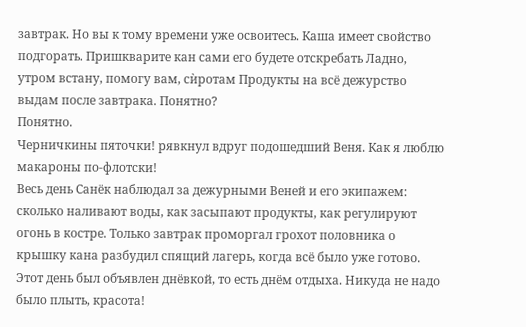завтрак. Но вы к тому времени уже освоитесь. Каша имеет свойство подгорать. Пришкварите кан сами его будете отскребать Ладно, утром встану, помогу вам, сѝротам Продукты на всё дежурство выдам после завтрака. Понятно?
Понятно.
Черничкины пяточки! рявкнул вдруг подошедший Веня. Как я люблю макароны по-флотски!
Весь день Санёк наблюдал за дежурными Веней и его экипажем: сколько наливают воды, как засыпают продукты, как регулируют огонь в костре. Только завтрак проморгал грохот половника о крышку кана разбудил спящий лагерь, когда всё было уже готово.
Этот день был объявлен днёвкой, то есть днём отдыха. Никуда не надо было плыть, красота!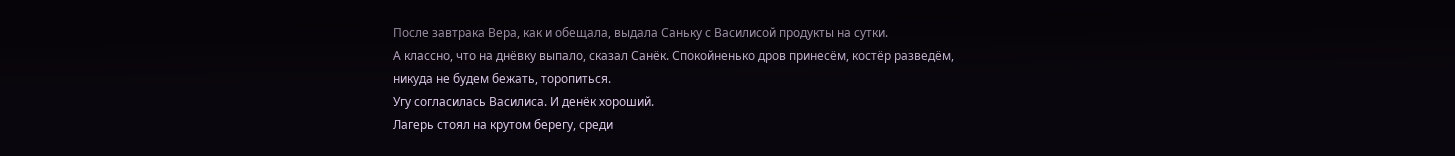После завтрака Вера, как и обещала, выдала Саньку с Василисой продукты на сутки.
А классно, что на днёвку выпало, сказал Санёк. Спокойненько дров принесём, костёр разведём, никуда не будем бежать, торопиться.
Угу согласилась Василиса. И денёк хороший.
Лагерь стоял на крутом берегу, среди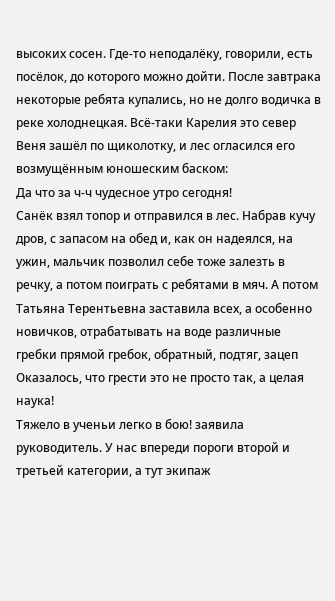высоких сосен. Где-то неподалёку, говорили, есть посёлок, до которого можно дойти. После завтрака некоторые ребята купались, но не долго водичка в реке холоднецкая. Всё-таки Карелия это север
Веня зашёл по щиколотку, и лес огласился его возмущённым юношеским баском:
Да что за ч-ч чудесное утро сегодня!
Санёк взял топор и отправился в лес. Набрав кучу дров, с запасом на обед и, как он надеялся, на ужин, мальчик позволил себе тоже залезть в речку, а потом поиграть с ребятами в мяч. А потом Татьяна Терентьевна заставила всех, а особенно новичков, отрабатывать на воде различные гребки прямой гребок, обратный, подтяг, зацеп Оказалось, что грести это не просто так, а целая наука!
Тяжело в ученьи легко в бою! заявила руководитель. У нас впереди пороги второй и третьей категории, а тут экипаж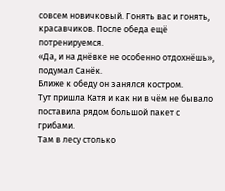совсем новичковый. Гонять вас и гонять, красавчиков. После обеда ещё потренируемся.
«Да, и на днёвке не особенно отдохнёшь», подумал Санёк.
Ближе к обеду он занялся костром.
Тут пришла Катя и как ни в чём не бывало поставила рядом большой пакет с грибами.
Там в лесу столько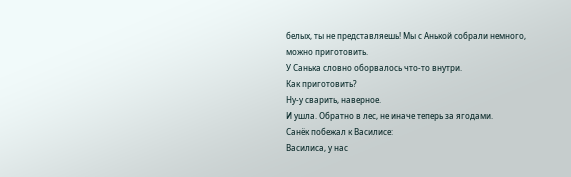белых, ты не представляешь! Мы с Анькой собрали немного, можно приготовить.
У Санька словно оборвалось что-то внутри.
Как приготовить?
Ну-у сварить, наверное.
И ушла. Обратно в лес, не иначе теперь за ягодами.
Санёк побежал к Василисе:
Василиса, у нас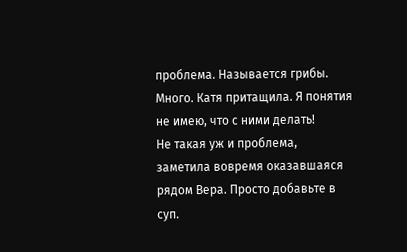проблема. Называется грибы. Много. Катя притащила. Я понятия не имею, что с ними делать!
Не такая уж и проблема, заметила вовремя оказавшаяся рядом Вера. Просто добавьте в суп.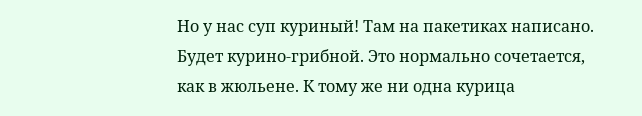Но у нас суп куриный! Там на пакетиках написано.
Будет курино-грибной. Это нормально сочетается, как в жюльене. К тому же ни одна курица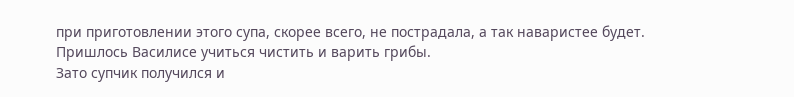при приготовлении этого супа, скорее всего, не пострадала, а так наваристее будет.
Пришлось Василисе учиться чистить и варить грибы.
Зато супчик получился и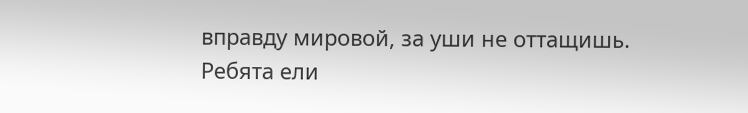вправду мировой, за уши не оттащишь. Ребята ели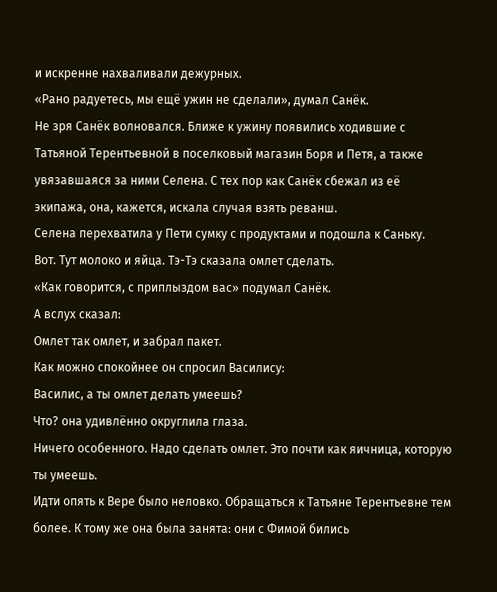и искренне нахваливали дежурных.
«Рано радуетесь, мы ещё ужин не сделали», думал Санёк.
Не зря Санёк волновался. Ближе к ужину появились ходившие с Татьяной Терентьевной в поселковый магазин Боря и Петя, а также увязавшаяся за ними Селена. С тех пор как Санёк сбежал из её экипажа, она, кажется, искала случая взять реванш.
Селена перехватила у Пети сумку с продуктами и подошла к Саньку.
Вот. Тут молоко и яйца. Тэ-Тэ сказала омлет сделать.
«Как говорится, с приплыздом вас» подумал Санёк.
А вслух сказал:
Омлет так омлет, и забрал пакет.
Как можно спокойнее он спросил Василису:
Василис, а ты омлет делать умеешь?
Что? она удивлённо округлила глаза.
Ничего особенного. Надо сделать омлет. Это почти как яичница, которую ты умеешь.
Идти опять к Вере было неловко. Обращаться к Татьяне Терентьевне тем более. К тому же она была занята: они с Фимой бились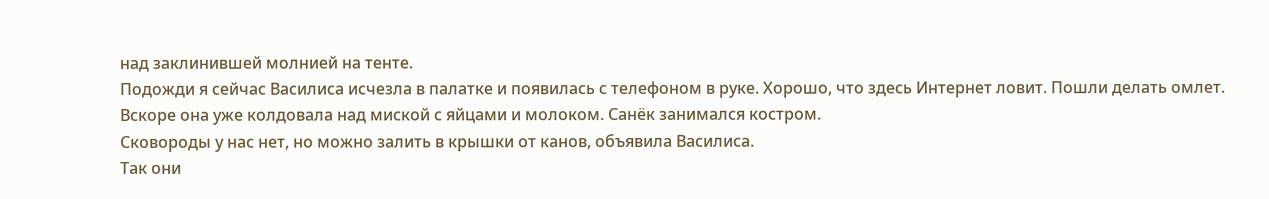над заклинившей молнией на тенте.
Подожди я сейчас Василиса исчезла в палатке и появилась с телефоном в руке. Хорошо, что здесь Интернет ловит. Пошли делать омлет.
Вскоре она уже колдовала над миской с яйцами и молоком. Санёк занимался костром.
Сковороды у нас нет, но можно залить в крышки от канов, объявила Василиса.
Так они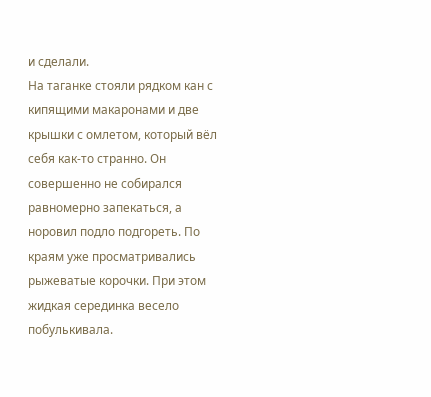и сделали.
На таганке стояли рядком кан с кипящими макаронами и две крышки с омлетом, который вёл себя как-то странно. Он совершенно не собирался равномерно запекаться, а норовил подло подгореть. По краям уже просматривались рыжеватые корочки. При этом жидкая серединка весело побулькивала.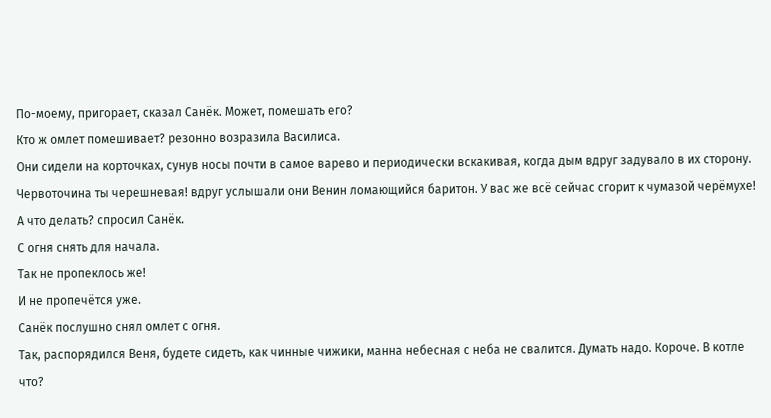По-моему, пригорает, сказал Санёк. Может, помешать его?
Кто ж омлет помешивает? резонно возразила Василиса.
Они сидели на корточках, сунув носы почти в самое варево и периодически вскакивая, когда дым вдруг задувало в их сторону.
Червоточина ты черешневая! вдруг услышали они Венин ломающийся баритон. У вас же всё сейчас сгорит к чумазой черёмухе!
А что делать? спросил Санёк.
С огня снять для начала.
Так не пропеклось же!
И не пропечётся уже.
Санёк послушно снял омлет с огня.
Так, распорядился Веня, будете сидеть, как чинные чижики, манна небесная с неба не свалится. Думать надо. Короче. В котле что?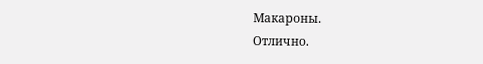Макароны.
Отлично.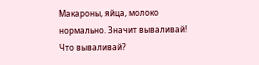Макароны, яйца, молоко нормально. Значит вываливай!
Что вываливай?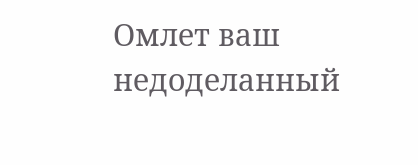Омлет ваш недоделанный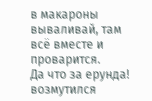в макароны вываливай, там всё вместе и проварится.
Да что за ерунда! возмутился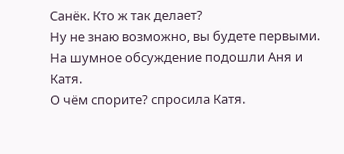Санёк. Кто ж так делает?
Ну не знаю возможно, вы будете первыми.
На шумное обсуждение подошли Аня и Катя.
О чём спорите? спросила Катя.